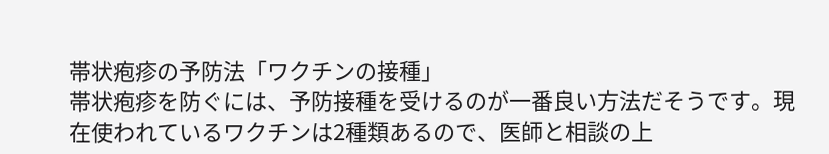帯状疱疹の予防法「ワクチンの接種」
帯状疱疹を防ぐには、予防接種を受けるのが一番良い方法だそうです。現在使われているワクチンは2種類あるので、医師と相談の上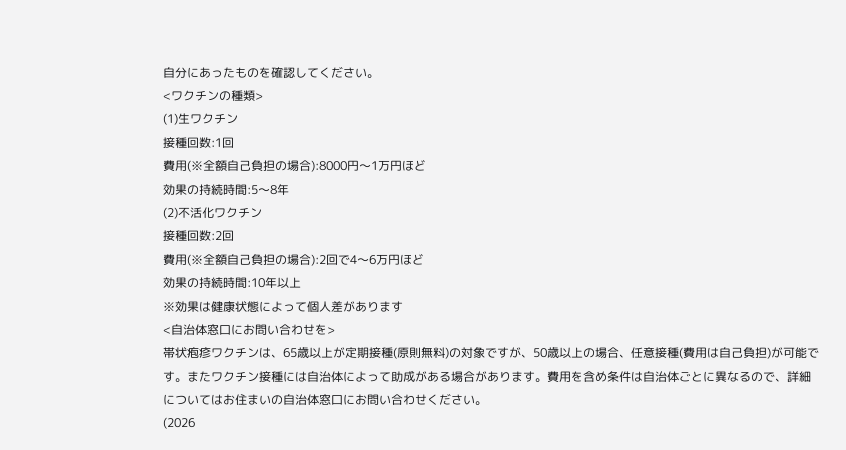自分にあったものを確認してください。
<ワクチンの種類>
(1)生ワクチン
接種回数:1回
費用(※全額自己負担の場合):8000円〜1万円ほど
効果の持続時間:5〜8年
(2)不活化ワクチン
接種回数:2回
費用(※全額自己負担の場合):2回で4〜6万円ほど
効果の持続時間:10年以上
※効果は健康状態によって個人差があります
<自治体窓口にお問い合わせを>
帯状疱疹ワクチンは、65歳以上が定期接種(原則無料)の対象ですが、50歳以上の場合、任意接種(費用は自己負担)が可能です。またワクチン接種には自治体によって助成がある場合があります。費用を含め条件は自治体ごとに異なるので、詳細についてはお住まいの自治体窓口にお問い合わせください。
(2026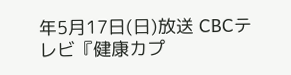年5月17日(日)放送 CBCテレビ『健康カプ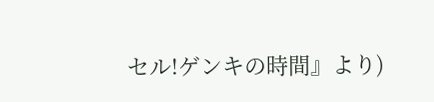セル!ゲンキの時間』より)